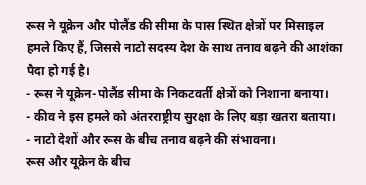रूस ने यूक्रेन और पोलैंड की सीमा के पास स्थित क्षेत्रों पर मिसाइल हमले किए हैं, जिससे नाटो सदस्य देश के साथ तनाव बढ़ने की आशंका पैदा हो गई है।
- रूस ने यूक्रेन-पोलैंड सीमा के निकटवर्ती क्षेत्रों को निशाना बनाया।
- कीव ने इस हमले को अंतरराष्ट्रीय सुरक्षा के लिए बड़ा खतरा बताया।
- नाटो देशों और रूस के बीच तनाव बढ़ने की संभावना।
रूस और यूक्रेन के बीच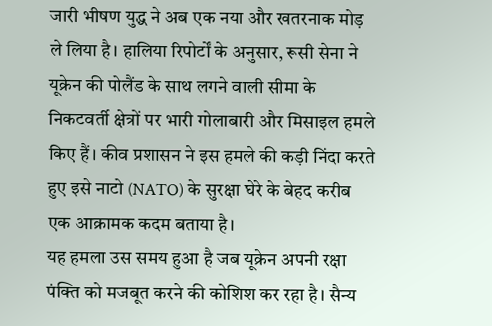जारी भीषण युद्ध ने अब एक नया और खतरनाक मोड़ ले लिया है। हालिया रिपोर्टों के अनुसार, रूसी सेना ने यूक्रेन की पोलैंड के साथ लगने वाली सीमा के निकटवर्ती क्षेत्रों पर भारी गोलाबारी और मिसाइल हमले किए हैं। कीव प्रशासन ने इस हमले की कड़ी निंदा करते हुए इसे नाटो (NATO) के सुरक्षा घेरे के बेहद करीब एक आक्रामक कदम बताया है।
यह हमला उस समय हुआ है जब यूक्रेन अपनी रक्षा पंक्ति को मजबूत करने की कोशिश कर रहा है। सैन्य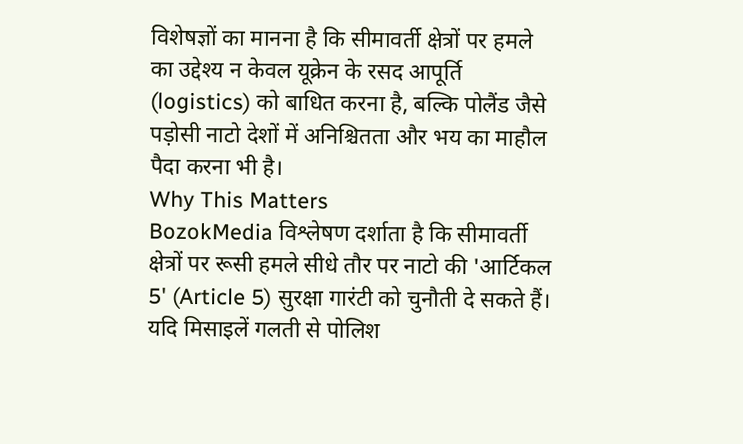विशेषज्ञों का मानना है कि सीमावर्ती क्षेत्रों पर हमले का उद्देश्य न केवल यूक्रेन के रसद आपूर्ति (logistics) को बाधित करना है, बल्कि पोलैंड जैसे पड़ोसी नाटो देशों में अनिश्चितता और भय का माहौल पैदा करना भी है।
Why This Matters
BozokMedia विश्लेषण दर्शाता है कि सीमावर्ती क्षेत्रों पर रूसी हमले सीधे तौर पर नाटो की 'आर्टिकल 5' (Article 5) सुरक्षा गारंटी को चुनौती दे सकते हैं। यदि मिसाइलें गलती से पोलिश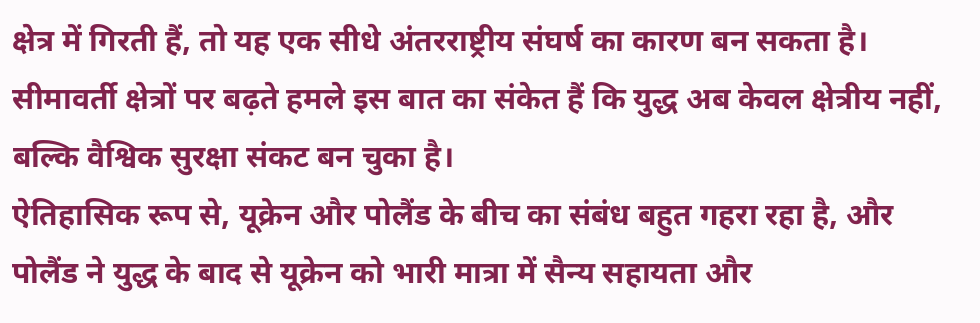क्षेत्र में गिरती हैं, तो यह एक सीधे अंतरराष्ट्रीय संघर्ष का कारण बन सकता है।
सीमावर्ती क्षेत्रों पर बढ़ते हमले इस बात का संकेत हैं कि युद्ध अब केवल क्षेत्रीय नहीं, बल्कि वैश्विक सुरक्षा संकट बन चुका है।
ऐतिहासिक रूप से, यूक्रेन और पोलैंड के बीच का संबंध बहुत गहरा रहा है, और पोलैंड ने युद्ध के बाद से यूक्रेन को भारी मात्रा में सैन्य सहायता और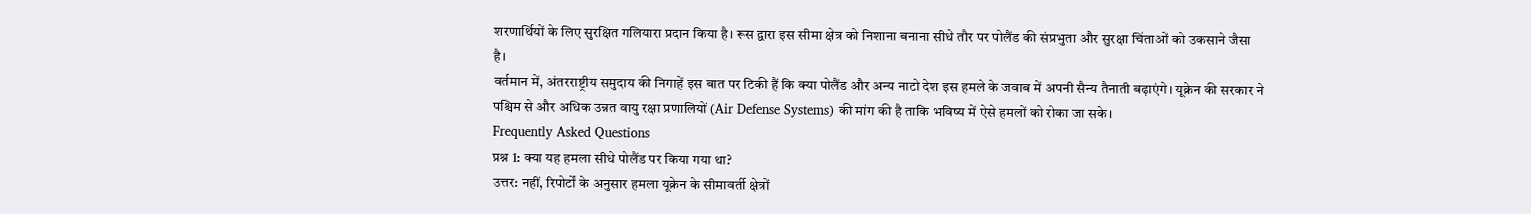शरणार्थियों के लिए सुरक्षित गलियारा प्रदान किया है। रूस द्वारा इस सीमा क्षेत्र को निशाना बनाना सीधे तौर पर पोलैंड की संप्रभुता और सुरक्षा चिंताओं को उकसाने जैसा है।
वर्तमान में, अंतरराष्ट्रीय समुदाय की निगाहें इस बात पर टिकी हैं कि क्या पोलैंड और अन्य नाटो देश इस हमले के जवाब में अपनी सैन्य तैनाती बढ़ाएंगे। यूक्रेन की सरकार ने पश्चिम से और अधिक उन्नत वायु रक्षा प्रणालियों (Air Defense Systems) की मांग की है ताकि भविष्य में ऐसे हमलों को रोका जा सके।
Frequently Asked Questions
प्रश्न 1: क्या यह हमला सीधे पोलैंड पर किया गया था?
उत्तर: नहीं, रिपोर्टों के अनुसार हमला यूक्रेन के सीमावर्ती क्षेत्रों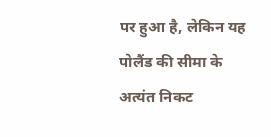पर हुआ है, लेकिन यह पोलैंड की सीमा के अत्यंत निकट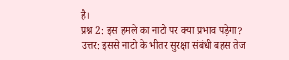है।
प्रश्न 2: इस हमले का नाटो पर क्या प्रभाव पड़ेगा?
उत्तर: इससे नाटो के भीतर सुरक्षा संबंधी बहस तेज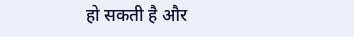हो सकती है और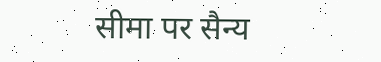सीमा पर सैन्य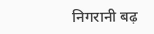निगरानी बढ़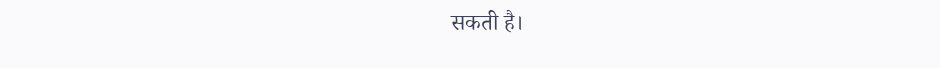सकती है।